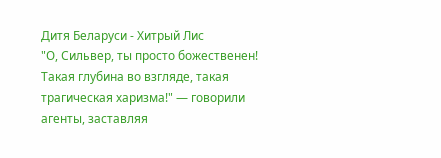Дитя Беларуси - Хитрый Лис
"О, Сильвер, ты просто божественен! Такая глубина во взгляде, такая трагическая харизма!" — говорили агенты, заставляя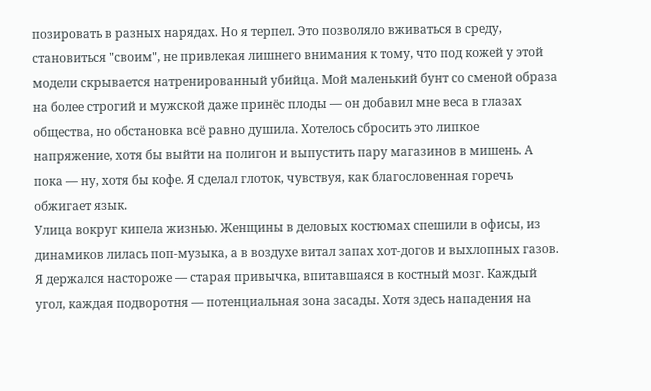позировать в разных нарядах. Но я терпел. Это позволяло вживаться в среду, становиться "своим", не привлекая лишнего внимания к тому, что под кожей у этой модели скрывается натренированный убийца. Мой маленький бунт со сменой образа на более строгий и мужской даже принёс плоды — он добавил мне веса в глазах общества, но обстановка всё равно душила. Хотелось сбросить это липкое напряжение, хотя бы выйти на полигон и выпустить пару магазинов в мишень. А пока — ну, хотя бы кофе. Я сделал глоток, чувствуя, как благословенная горечь обжигает язык.
Улица вокруг кипела жизнью. Женщины в деловых костюмах спешили в офисы, из динамиков лилась поп-музыка, а в воздухе витал запах хот-догов и выхлопных газов. Я держался настороже — старая привычка, впитавшаяся в костный мозг. Каждый угол, каждая подворотня — потенциальная зона засады. Хотя здесь нападения на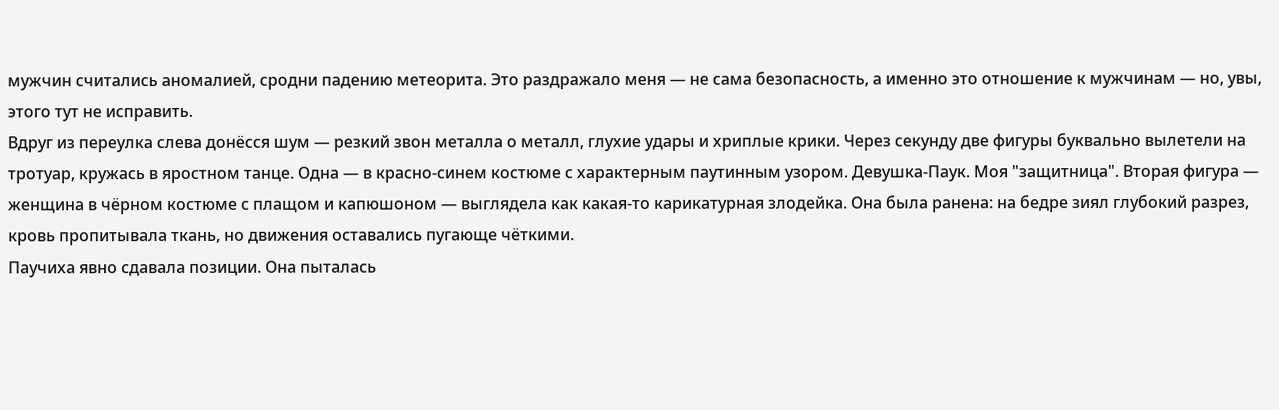мужчин считались аномалией, сродни падению метеорита. Это раздражало меня — не сама безопасность, а именно это отношение к мужчинам — но, увы, этого тут не исправить.
Вдруг из переулка слева донёсся шум — резкий звон металла о металл, глухие удары и хриплые крики. Через секунду две фигуры буквально вылетели на тротуар, кружась в яростном танце. Одна — в красно-синем костюме с характерным паутинным узором. Девушка-Паук. Моя "защитница". Вторая фигура — женщина в чёрном костюме с плащом и капюшоном — выглядела как какая-то карикатурная злодейка. Она была ранена: на бедре зиял глубокий разрез, кровь пропитывала ткань, но движения оставались пугающе чёткими.
Паучиха явно сдавала позиции. Она пыталась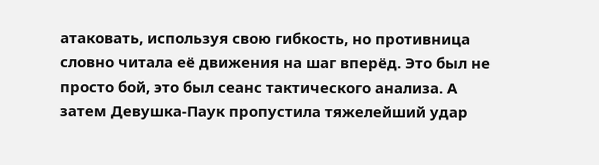атаковать, используя свою гибкость, но противница словно читала её движения на шаг вперёд. Это был не просто бой, это был сеанс тактического анализа. А затем Девушка-Паук пропустила тяжелейший удар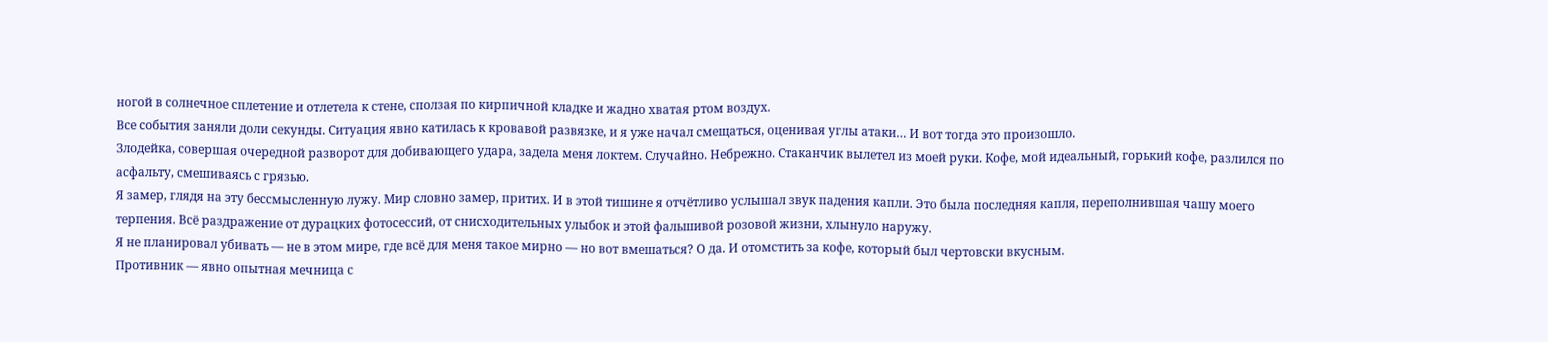ногой в солнечное сплетение и отлетела к стене, сползая по кирпичной кладке и жадно хватая ртом воздух.
Все события заняли доли секунды. Ситуация явно катилась к кровавой развязке, и я уже начал смещаться, оценивая углы атаки… И вот тогда это произошло.
Злодейка, совершая очередной разворот для добивающего удара, задела меня локтем. Случайно. Небрежно. Стаканчик вылетел из моей руки. Кофе, мой идеальный, горький кофе, разлился по асфальту, смешиваясь с грязью.
Я замер, глядя на эту бессмысленную лужу. Мир словно замер, притих. И в этой тишине я отчётливо услышал звук падения капли. Это была последняя капля, переполнившая чашу моего терпения. Всё раздражение от дурацких фотосессий, от снисходительных улыбок и этой фальшивой розовой жизни, хлынуло наружу.
Я не планировал убивать — не в этом мире, где всё для меня такое мирно — но вот вмешаться? О да. И отомстить за кофе, который был чертовски вкусным.
Противник — явно опытная мечница с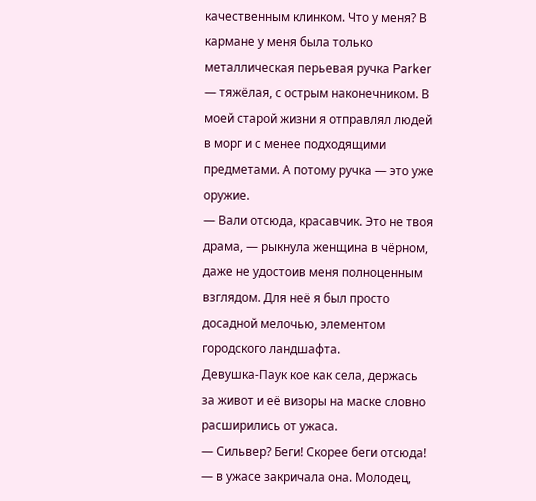качественным клинком. Что у меня? В кармане у меня была только металлическая перьевая ручка Parker — тяжёлая, с острым наконечником. В моей старой жизни я отправлял людей в морг и с менее подходящими предметами. А потому ручка — это уже оружие.
— Вали отсюда, красавчик. Это не твоя драма, — рыкнула женщина в чёрном, даже не удостоив меня полноценным взглядом. Для неё я был просто досадной мелочью, элементом городского ландшафта.
Девушка-Паук кое как села, держась за живот и её визоры на маске словно расширились от ужаса.
— Сильвер? Беги! Скорее беги отсюда! — в ужасе закричала она. Молодец,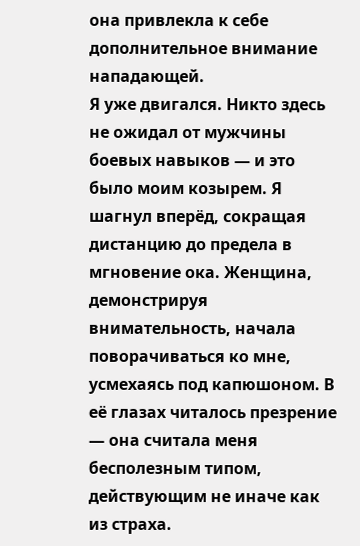она привлекла к себе дополнительное внимание нападающей.
Я уже двигался. Никто здесь не ожидал от мужчины боевых навыков — и это было моим козырем. Я шагнул вперёд, сокращая дистанцию до предела в мгновение ока. Женщина, демонстрируя внимательность, начала поворачиваться ко мне, усмехаясь под капюшоном. В её глазах читалось презрение — она считала меня бесполезным типом, действующим не иначе как из страха.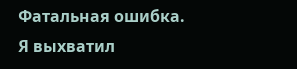Фатальная ошибка.
Я выхватил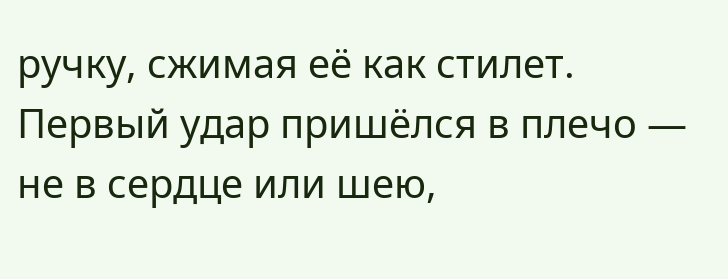ручку, сжимая её как стилет. Первый удар пришёлся в плечо — не в сердце или шею,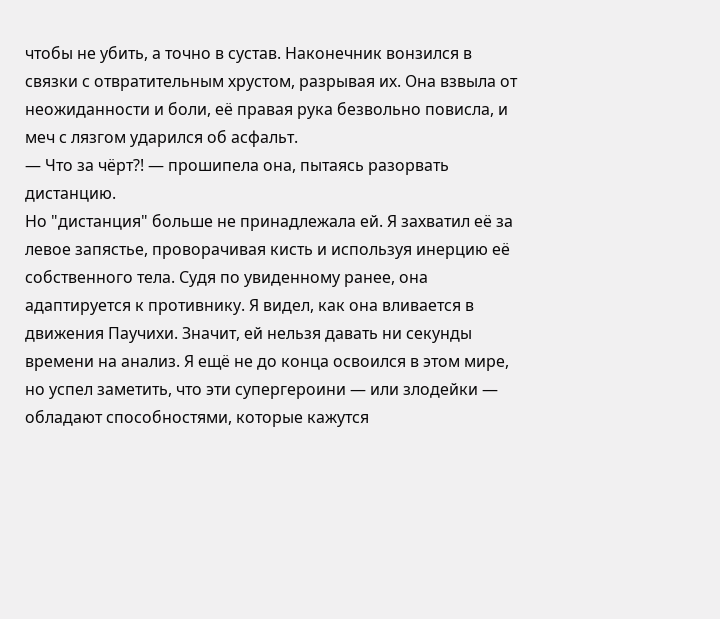чтобы не убить, а точно в сустав. Наконечник вонзился в связки с отвратительным хрустом, разрывая их. Она взвыла от неожиданности и боли, её правая рука безвольно повисла, и меч с лязгом ударился об асфальт.
— Что за чёрт?! — прошипела она, пытаясь разорвать дистанцию.
Но "дистанция" больше не принадлежала ей. Я захватил её за левое запястье, проворачивая кисть и используя инерцию её собственного тела. Судя по увиденному ранее, она адаптируется к противнику. Я видел, как она вливается в движения Паучихи. Значит, ей нельзя давать ни секунды времени на анализ. Я ещё не до конца освоился в этом мире, но успел заметить, что эти супергероини — или злодейки — обладают способностями, которые кажутся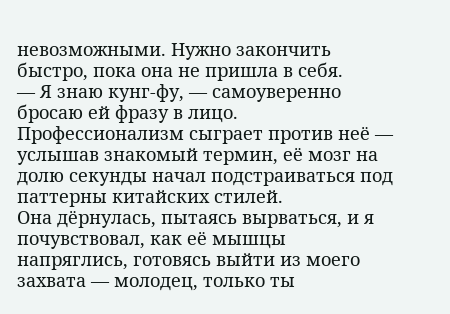невозможными. Нужно закончить быстро, пока она не пришла в себя.
— Я знаю кунг-фу, — самоуверенно бросаю ей фразу в лицо. Профессионализм сыграет против неё — услышав знакомый термин, её мозг на долю секунды начал подстраиваться под паттерны китайских стилей.
Она дёрнулась, пытаясь вырваться, и я почувствовал, как её мышцы напряглись, готовясь выйти из моего захвата — молодец, только ты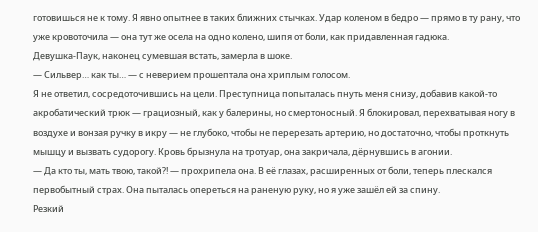готовишься не к тому. Я явно опытнее в таких ближних стычках. Удар коленом в бедро — прямо в ту рану, что уже кровоточила — она тут же осела на одно колено, шипя от боли, как придавленная гадюка.
Девушка-Паук, наконец сумевшая встать, замерла в шоке.
— Сильвер… как ты… — с неверием прошептала она хриплым голосом.
Я не ответил, сосредоточившись на цели. Преступница попыталась пнуть меня снизу, добавив какой-то акробатический трюк — грациозный, как у балерины, но смертоносный. Я блокировал, перехватывая ногу в воздухе и вонзая ручку в икру — не глубоко, чтобы не перерезать артерию, но достаточно, чтобы проткнуть мышцу и вызвать судорогу. Кровь брызнула на тротуар, она закричала, дёрнувшись в агонии.
— Да кто ты, мать твою, такой?! — прохрипела она. В её глазах, расширенных от боли, теперь плескался первобытный страх. Она пыталась опереться на раненую руку, но я уже зашёл ей за спину.
Резкий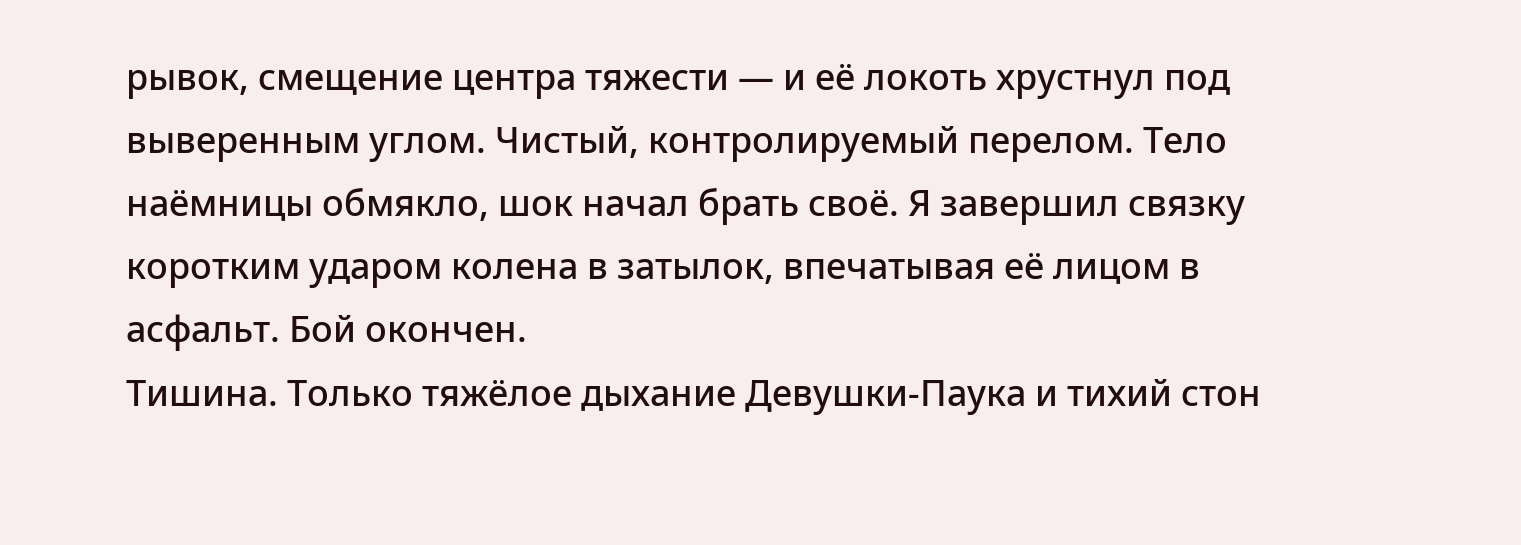рывок, смещение центра тяжести — и её локоть хрустнул под выверенным углом. Чистый, контролируемый перелом. Тело наёмницы обмякло, шок начал брать своё. Я завершил связку коротким ударом колена в затылок, впечатывая её лицом в асфальт. Бой окончен.
Тишина. Только тяжёлое дыхание Девушки-Паука и тихий стон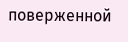поверженной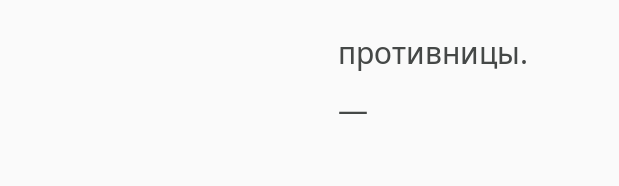противницы.
—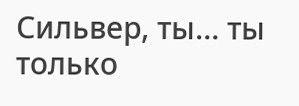Сильвер, ты… ты только